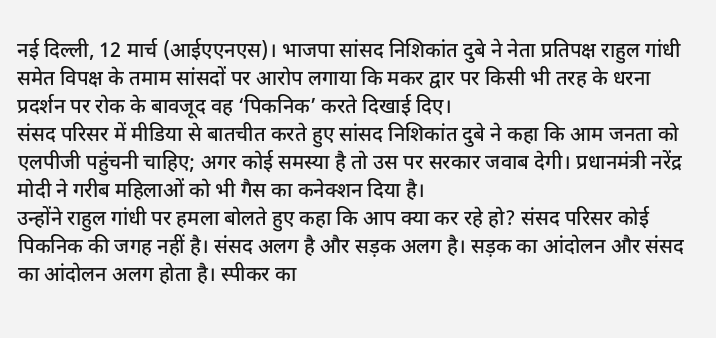नई दिल्ली, 12 मार्च (आईएएनएस)। भाजपा सांसद निशिकांत दुबे ने नेता प्रतिपक्ष राहुल गांधी समेत विपक्ष के तमाम सांसदों पर आरोप लगाया कि मकर द्वार पर किसी भी तरह के धरना प्रदर्शन पर रोक के बावजूद वह ‘पिकनिक’ करते दिखाई दिए।
संसद परिसर में मीडिया से बातचीत करते हुए सांसद निशिकांत दुबे ने कहा कि आम जनता को एलपीजी पहुंचनी चाहिए; अगर कोई समस्या है तो उस पर सरकार जवाब देगी। प्रधानमंत्री नरेंद्र मोदी ने गरीब महिलाओं को भी गैस का कनेक्शन दिया है।
उन्होंने राहुल गांधी पर हमला बोलते हुए कहा कि आप क्या कर रहे हो? संसद परिसर कोई पिकनिक की जगह नहीं है। संसद अलग है और सड़क अलग है। सड़क का आंदोलन और संसद का आंदोलन अलग होता है। स्पीकर का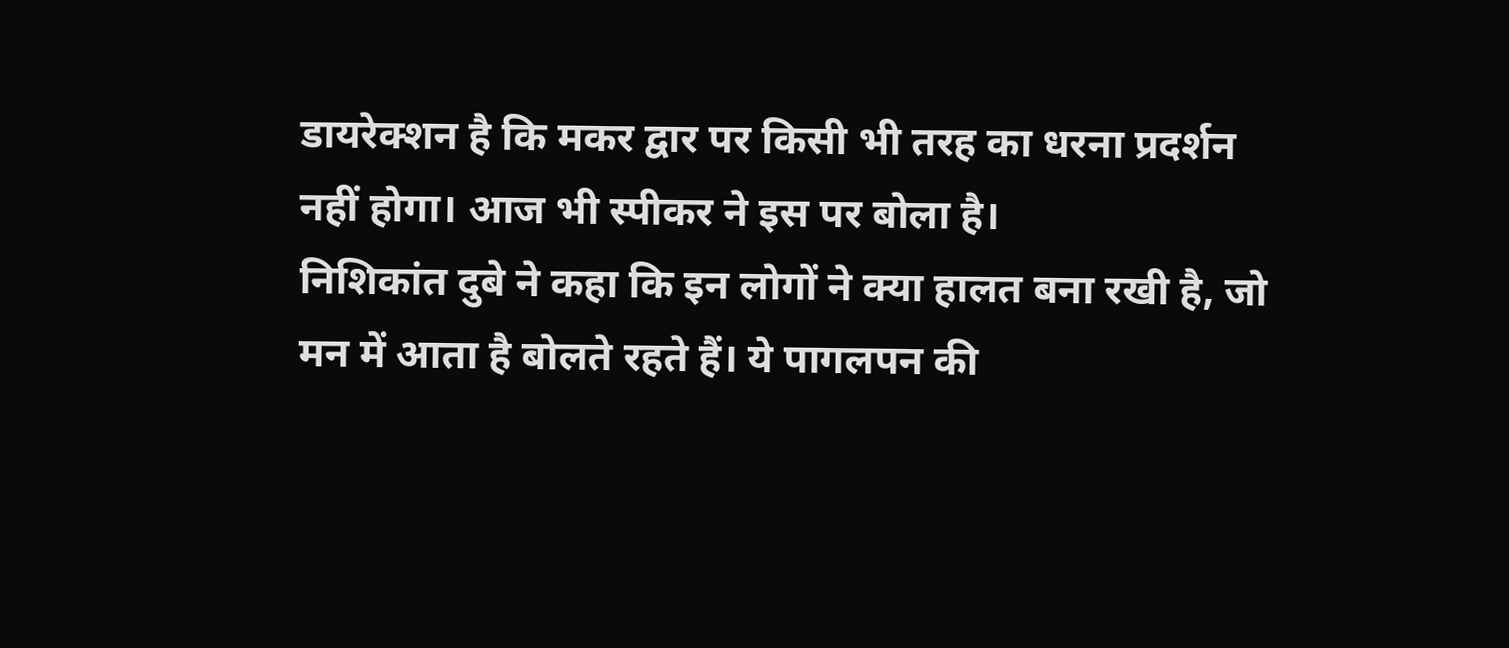डायरेक्शन है कि मकर द्वार पर किसी भी तरह का धरना प्रदर्शन नहीं होगा। आज भी स्पीकर ने इस पर बोला है।
निशिकांत दुबे ने कहा कि इन लोगों ने क्या हालत बना रखी है, जो मन में आता है बोलते रहते हैं। ये पागलपन की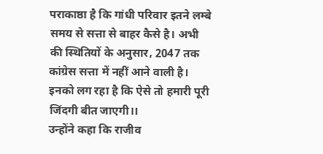पराकाष्ठा है कि गांधी परिवार इतने लम्बे समय से सत्ता से बाहर कैसे है। अभी की स्थितियों के अनुसार, 2047 तक कांग्रेस सत्ता में नहीं आने वाली है। इनको लग रहा है कि ऐसे तो हमारी पूरी जिंदगी बीत जाएगी।।
उन्होंने कहा कि राजीव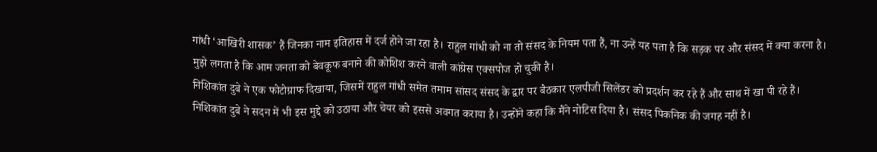गांधी ‘आखिरी शासक’ हैं जिनका नाम इतिहास में दर्ज होने जा रहा है। राहुल गांधी को ना तो संसद के नियम पता हैं, ना उन्हें यह पता है कि सड़क पर और संसद में क्या करना है। मुझे लगता है कि आम जनता को बेवकूफ बनाने की कोशिश करने वाली कांग्रेस एक्सपोज हो चुकी है।
निशिकांत दुबे ने एक फोटोग्राफ दिखाया, जिसमें राहुल गांधी समेत तमाम सांसद संसद के द्वार पर बैठकार एलपीजी सिलेंडर को प्रदर्शन कर रहे हैं और साथ में खा पी रहे हैं।
निशिकांत दुबे ने सदन में भी इस मुद्दे को उठाया और चेयर को इससे अवगत कराया है। उन्होंने कहा कि मैंने नोटिस दिया है। संसद पिकनिक की जगह नहीं है।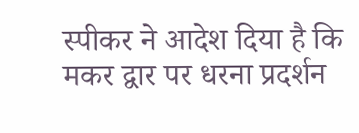स्पीकर ने आदेश दिया है कि मकर द्वार पर धरना प्रदर्शन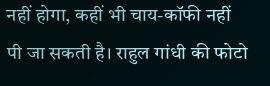नहीं होगा, कहीं भी चाय-कॉफी नहीं पी जा सकती है। राहुल गांधी की फोटो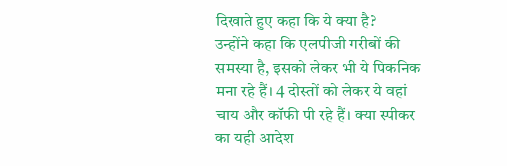दिखाते हुए कहा कि ये क्या है?
उन्होंने कहा कि एलपीजी गरीबों की समस्या है, इसको लेकर भी ये पिकनिक मना रहे हैं। 4 दोस्तों को लेकर ये वहां चाय और कॉफी पी रहे हैं। क्या स्पीकर का यही आदेश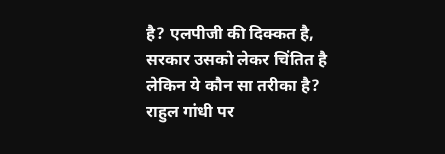है? एलपीजी की दिक्कत है, सरकार उसको लेकर चिंतित है लेकिन ये कौन सा तरीका है? राहुल गांधी पर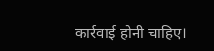कार्रवाई होनी चाहिए।